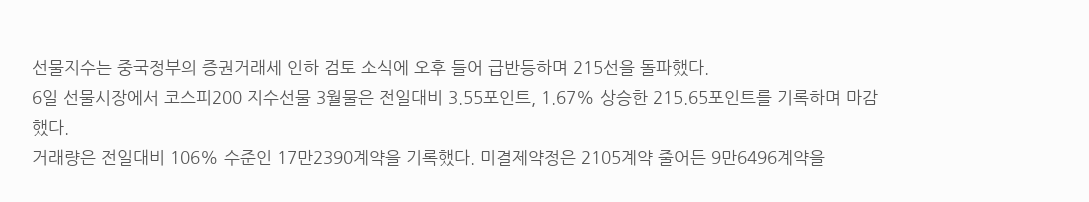선물지수는 중국정부의 증권거래세 인하 검토 소식에 오후 들어 급반등하며 215선을 돌파했다.
6일 선물시장에서 코스피200 지수선물 3월물은 전일대비 3.55포인트, 1.67% 상승한 215.65포인트를 기록하며 마감했다.
거래량은 전일대비 106% 수준인 17만2390계약을 기록했다. 미결제약정은 2105계약 줄어든 9만6496계약을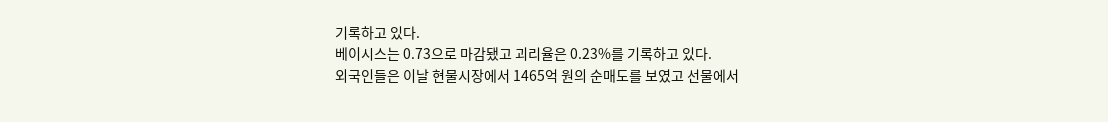기록하고 있다.
베이시스는 0.73으로 마감됐고 괴리율은 0.23%를 기록하고 있다.
외국인들은 이날 현물시장에서 1465억 원의 순매도를 보였고 선물에서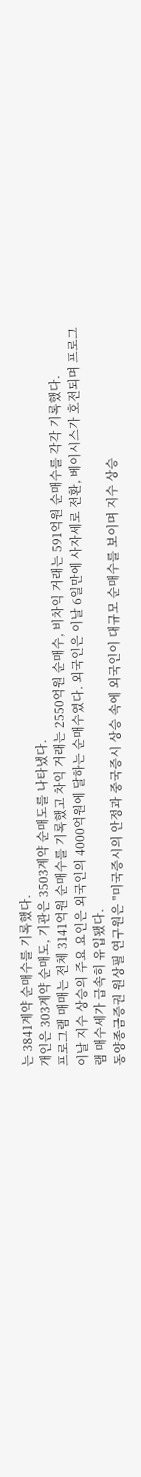는 3841계약 순매수를 기록했다.
개인은 303계약 순매도, 기관은 3503계약 순매도를 나타냈다.
프로그램 매매는 전체 3141억원 순매수를 기록했고 차익 거래는 2550억원 순매수, 비차익 거래는 591억원 순매수를 각각 기록했다.
이날 지수 상승의 주요 요인은 외국인의 4000억원에 달하는 순매수였다. 외국인은 이날 6일만에 사자세로 전환, 베이시스가 호전되며 프로그램 매수세가 급속히 유입됐다.
동양종금증권 원상필 연구원은 "미국증시의 안정과 중국증시 상승 속에 외국인이 대규모 순매수를 보이며 지수 상승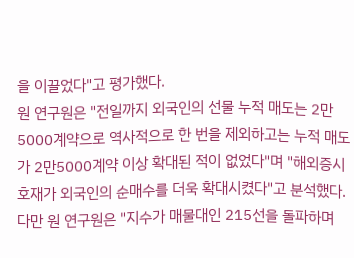을 이끌었다"고 평가했다.
원 연구원은 "전일까지 외국인의 선물 누적 매도는 2만5000계약으로 역사적으로 한 번을 제외하고는 누적 매도가 2만5000계약 이상 확대된 적이 없었다"며 "해외증시 호재가 외국인의 순매수를 더욱 확대시켰다"고 분석했다.
다만 원 연구원은 "지수가 매물대인 215선을 돌파하며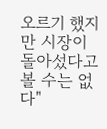오르기 했지만 시장이 돌아섰다고 볼 수는 없다"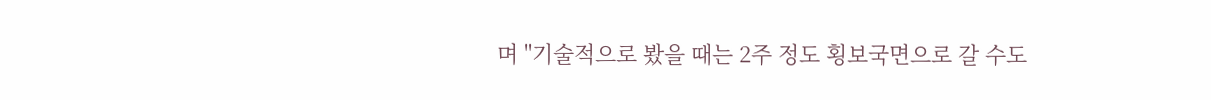며 "기술적으로 봤을 때는 2주 정도 횡보국면으로 갈 수도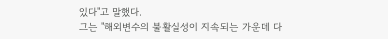있다"고 말했다.
그는 "해외변수의 불활실성이 지속되는 가운데 다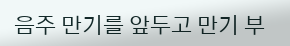음주 만기를 앞두고 만기 부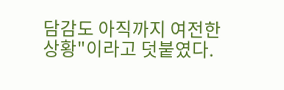담감도 아직까지 여전한 상황"이라고 덧붙였다.